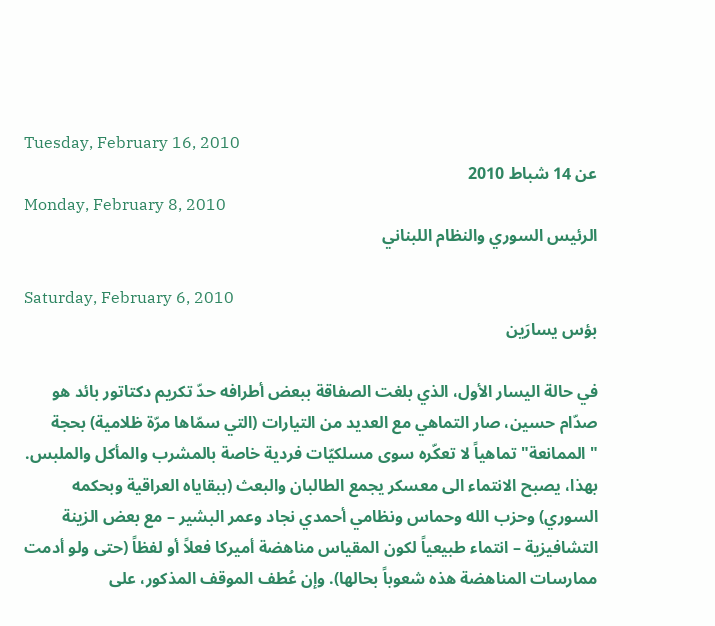Tuesday, February 16, 2010
عن 14 شباط 2010
Monday, February 8, 2010
الرئيس السوري والنظام اللبناني

Saturday, February 6, 2010
بؤس يسارَين

في حالة اليسار الأول، الذي بلغت الصفاقة ببعض أطرافه حدّ تكريم دكتاتور بائد هو صدّام حسين، صار التماهي مع العديد من التيارات (التي سمّاها مرّة ظلامية) بحجة "الممانعة" تماهياً لا تعكّره سوى مسلكيّات فردية خاصة بالمشرب والمأكل والملبس. بهذا، يصبح الانتماء الى معسكر يجمع الطالبان والبعث (ببقاياه العراقية وبحكمه السوري) وحزب الله وحماس ونظامي أحمدي نجاد وعمر البشير – مع بعض الزينة التشافيزية – انتماء طبيعياً لكون المقياس مناهضة أميركا فعلاً أو لفظاً (حتى ولو أدمت ممارسات المناهضة هذه شعوباً بحالها). وإن عُطف الموقف المذكور، على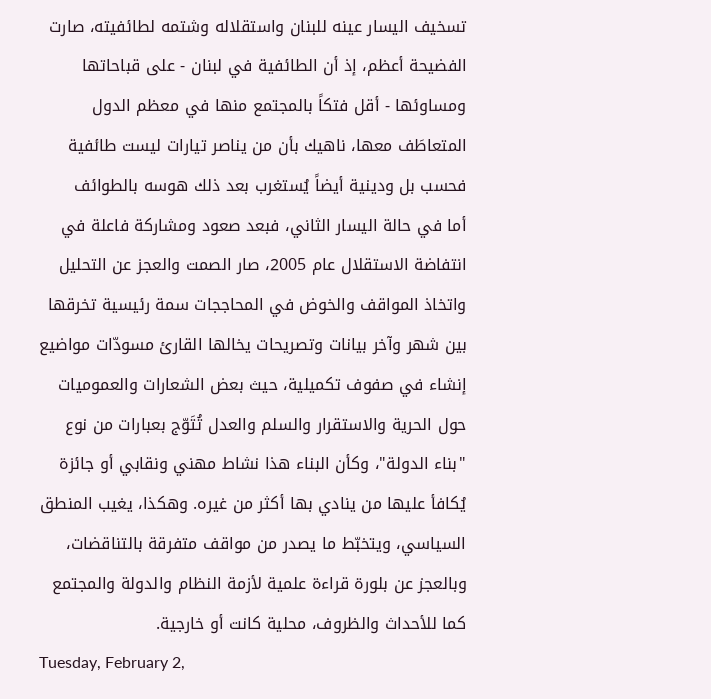تسخيف اليسار عينه للبنان واستقلاله وشتمه لطائفيته، صارت الفضيحة أعظم، إذ أن الطائفية في لبنان - على قباحاتها ومساوئها - أقل فتكاً بالمجتمع منها في معظم الدول المتعاطَف معها، ناهيك بأن من يناصر تيارات ليست طائفية فحسب بل ودينية أيضاً يُستغرب بعد ذلك هوسه بالطوائف
أما في حالة اليسار الثاني، فبعد صعود ومشاركة فاعلة في انتفاضة الاستقلال عام 2005، صار الصمت والعجز عن التحليل واتخاذ المواقف والخوض في المحاججات سمة رئيسية تخرقها بين شهر وآخر بيانات وتصريحات يخالها القارئ مسودّات مواضيع إنشاء في صفوف تكميلية، حيث بعض الشعارات والعموميات حول الحرية والاستقرار والسلم والعدل تُتَوّج بعبارات من نوع "بناء الدولة"، وكأن البناء هذا نشاط مهني ونقابي أو جائزة يُكافأ عليها من ينادي بها أكثر من غيره. وهكذا، يغيب المنطق السياسي، ويتخبّط ما يصدر من مواقف متفرقة بالتناقضات، وبالعجز عن بلورة قراءة علمية لأزمة النظام والدولة والمجتمع كما للأحداث والظروف، محلية كانت أو خارجية.
Tuesday, February 2,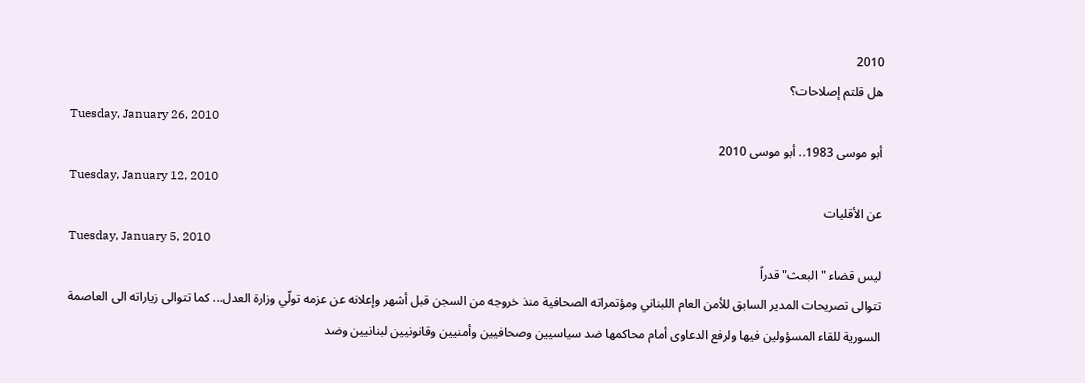2010
هل قلتم إصلاحات؟
Tuesday, January 26, 2010
أبو موسى 1983.. أبو موسى 2010
Tuesday, January 12, 2010
عن الأقليات
Tuesday, January 5, 2010
ليس قضاء "البعث" قدراً
تتوالى تصريحات المدير السابق للأمن العام اللبناني ومؤتمراته الصحافية منذ خروجه من السجن قبل أشهر وإعلانه عن عزمه تولّي وزارة العدل... كما تتوالى زياراته الى العاصمة السورية للقاء المسؤولين فيها ولرفع الدعاوى أمام محاكمها ضد سياسيين وصحافيين وأمنيين وقانونيين لبنانيين وضد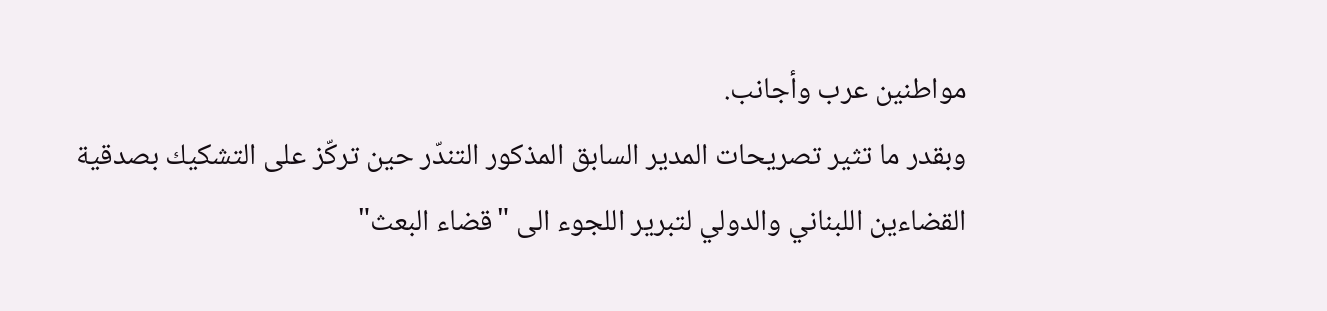مواطنين عرب وأجانب.
وبقدر ما تثير تصريحات المدير السابق المذكور التندّر حين تركّز على التشكيك بصدقية القضاءين اللبناني والدولي لتبرير اللجوء الى "قضاء البعث"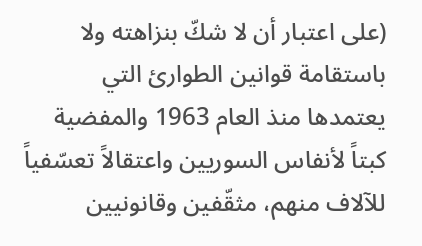(على اعتبار أن لا شكّ بنزاهته ولا باستقامة قوانين الطوارئ التي يعتمدها منذ العام 1963 والمفضية كبتاً لأنفاس السوريين واعتقالاً تعسّفياً للآلاف منهم، مثقّفين وقانونيين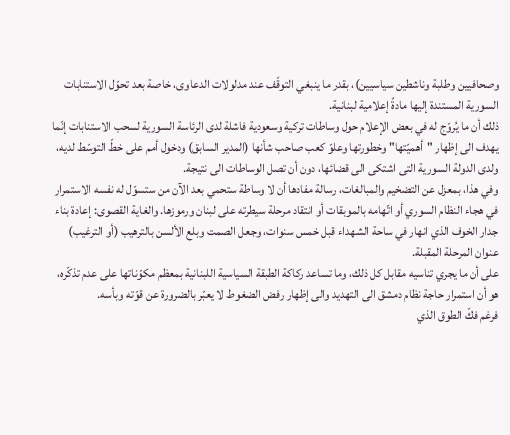وصحافيين وطلبة وناشطين سياسيين)، بقدر ما ينبغي التوقّف عند مدلولات الدعاوى، خاصة بعد تحوّل الاستنابات السورية المستندة إليها مادةً إعلامية لبنانية.
ذلك أن ما يُروّج له في بعض الإعلام حول وساطات تركية وسعودية فاشلة لدى الرئاسة السورية لسحب الاستنابات إنّما يهدف الى إظهار "أهميّتها" وخطورتها وعلوّ كعب صاحب شأنها (المدير السابق) ودخول أمم على خطّ التوسّط لديه، ولدى الدولة السورية التى اشتكى الى قضائها، دون أن تصل الوساطات الى نتيجة.
وفي هذا، بمعزل عن التضخيم والمبالغات، رسالة مفادها أن لا وساطة ستحمي بعد الآن من ستسوّل له نفسه الاستمرار في هجاء النظام السوري أو اتّهامه بالموبقات أو انتقاد مرحلة سيطرته على لبنان ورموزها. والغاية القصوى: إعادة بناء جدار الخوف الذي انهار في ساحة الشهداء قبل خمس سنوات، وجعل الصمت وبلع الألسن بالترهيب (أو الترغيب) عنوان المرحلة المقبلة.
على أن ما يجري تناسيه مقابل كل ذلك، وما تساعد ركاكة الطبقة السياسية اللبنانية بمعظم مكوّناتها على عدم تذكّره، هو أن استمرار حاجة نظام دمشق الى التهديد والى إظهار رفض الضغوط لا يعبّر بالضرورة عن قوّته وبأسه.
فرغم فكّ الطوق الذي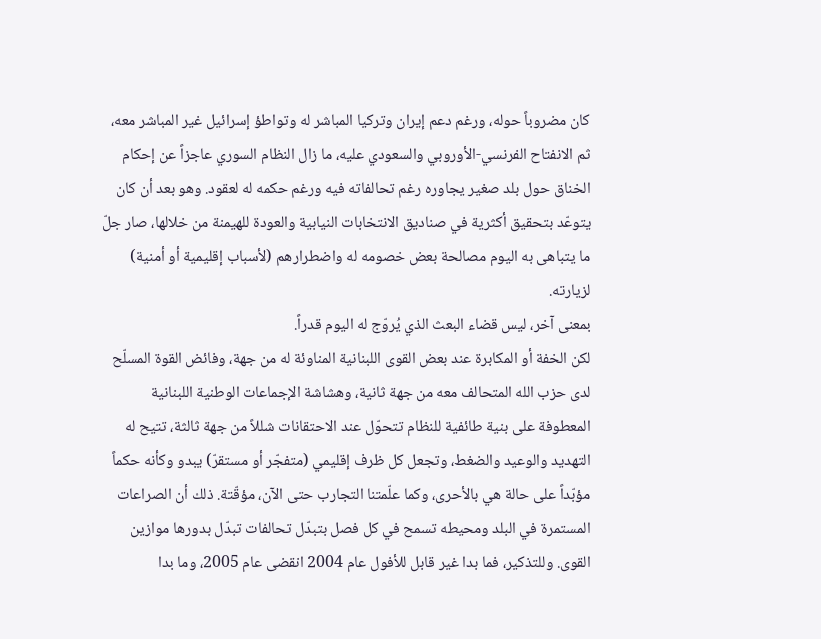كان مضروباً حوله، ورغم دعم إيران وتركيا المباشر له وتواطؤ إسرائيل غير المباشر معه، ثم الانفتاح الفرنسي-الأوروبي والسعودي عليه، ما زال النظام السوري عاجزاً عن إحكام الخناق حول بلد صغير يجاوره رغم تحالفاته فيه ورغم حكمه له لعقود. وهو بعد أن كان يتوعّد بتحقيق أكثرية في صناديق الانتخابات النيابية والعودة للهيمنة من خلالها، صار جلّ ما يتباهى به اليوم مصالحة بعض خصومه له واضطرارهم (لأسباب إقليمية أو أمنية) لزيارته.
بمعنى آخر، ليس قضاء البعث الذي يُروّج له اليوم قدراً.
لكن الخفة أو المكابرة عند بعض القوى اللبنانية المناوئة له من جهة، وفائض القوة المسلّح لدى حزب الله المتحالف معه من جهة ثانية، وهشاشة الإجماعات الوطنية اللبنانية المعطوفة على بنية طائفية للنظام تتحوّل عند الاحتقانات شللاً من جهة ثالثة، تتيح له التهديد والوعيد والضغط، وتجعل كل ظرف إقليمي (متفجّر أو مستقرّ) يبدو وكأنه حكماً مؤبّداً على حالة هي بالأحرى، وكما علّمتنا التجارب حتى الآن، مؤقّتة. ذلك أن الصراعات المستمرة في البلد ومحيطه تسمح في كل فصل بتبدّل تحالفات تبدّل بدورها موازين القوى. وللتذكير، فما بدا غير قابل للأفول عام 2004 انقضى عام 2005، وما بدا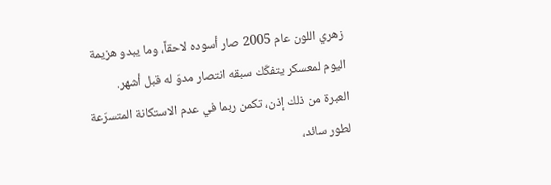زهري اللون عام 2005 صار أسوده لاحقاً، وما يبدو هزيمة اليوم لمعسكر يتفكّك سبقه انتصار مدوّ له قبل أشهر.
العبرة من ذلك إذن، تكمن ربما في عدم الاستكانة المتسرّعة لطور سائد،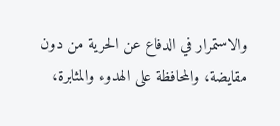والاستمرار في الدفاع عن الحرية من دون مقايضة، والمحافظة على الهدوء والمثابرة،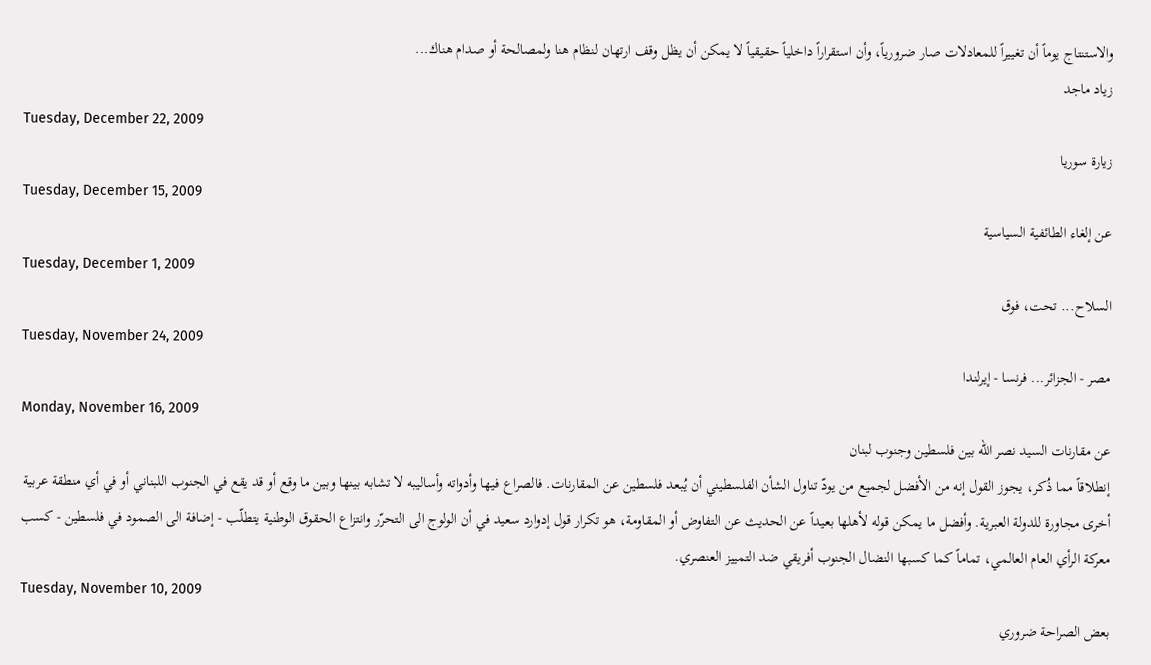والاستنتاج يوماً أن تغييراً للمعادلات صار ضرورياً، وأن استقراراً داخلياً حقيقياً لا يمكن أن يظل وقف ارتهان لنظام هنا ولمصالحة أو صدام هناك...
زياد ماجد
Tuesday, December 22, 2009
زيارة سوريا
Tuesday, December 15, 2009
عن إلغاء الطائفية السياسية
Tuesday, December 1, 2009
السلاح... تحت، فوق
Tuesday, November 24, 2009
مصر - الجزائر... فرنسا - إيرلندا
Monday, November 16, 2009
عن مقارنات السيد نصر الله بين فلسطين وجنوب لبنان
إنطلاقاً مما ذُكر، يجوز القول إنه من الأفضل لجميع من يودّ تناول الشأن الفلسطيني أن يُبعد فلسطين عن المقارنات. فالصراع فيها وأدواته وأساليبه لا تشابه بينها وبين ما وقع أو قد يقع في الجنوب اللبناني أو في أي منطقة عربية أخرى مجاورة للدولة العبرية. وأفضل ما يمكن قوله لأهلها بعيداً عن الحديث عن التفاوض أو المقاومة، هو تكرار قول إدوارد سعيد في أن الولوج الى التحرّر وانتزاع الحقوق الوطنية يتطلّب - إضافة الى الصمود في فلسطين - كسب معركة الرأي العام العالمي، تماماً كما كسبها النضال الجنوب أفريقي ضد التمييز العنصري.
Tuesday, November 10, 2009
بعض الصراحة ضروري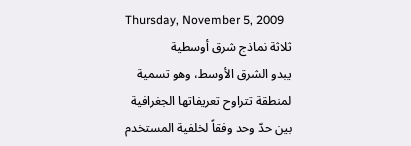Thursday, November 5, 2009
ثلاثة نماذج شرق أوسطية
يبدو الشرق الأوسط، وهو تسمية لمنطقة تتراوح تعريفاتها الجغرافية بين حدّ وحد وفقاً لخلفية المستخدم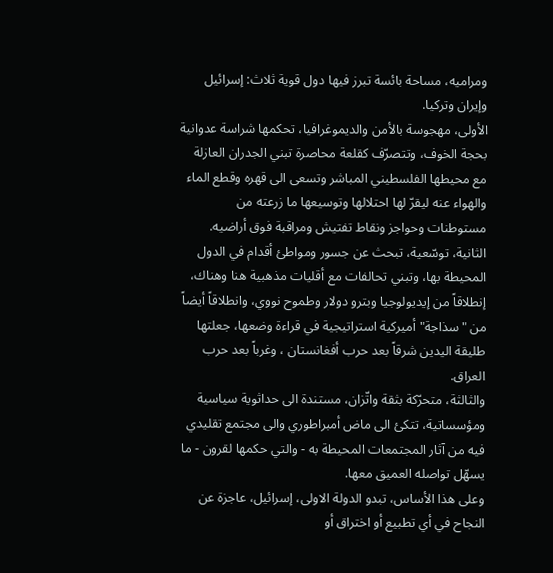ومراميه، مساحة بائسة تبرز فيها دول قوية ثلاث: إسرائيل وإيران وتركيا.
الأولى، مهجوسة بالأمن والديموغرافيا، تحكمها شراسة عدوانية بحجة الخوف، وتتصرّف كقلعة محاصرة تبني الجدران العازلة مع محيطها الفلسطيني المباشر وتسعى الى قهره وقطع الماء والهواء عنه ليقرّ لها احتلالها وتوسيعها ما زرعته من مستوطنات وحواجز ونقاط تفتيش ومراقبة فوق أراضيه.
الثانية، توسّعية، تبحث عن جسور ومواطئ أقدام في الدول المحيطة بها، وتبني تحالفات مع أقليات مذهبية هنا وهناك، إنطلاقاً من إيديولوجيا وبترو دولار وطموح نووي، وانطلاقاً أيضاً من "سذاجة" أميركية استراتيجية في قراءة وضعها، جعلتها طليقة اليدين شرقاً بعد حرب أفغانستان ، وغرباً بعد حرب العراق.
والثالثة، متحرّكة بثقة واتّزان، مستندة الى حداثوية سياسية ومؤسساتية، تتكئ الى ماض أمبراطوري والى مجتمع تقليدي فيه من آثار المجتمعات المحيطة به - والتي حكمها لقرون - ما يسهّل تواصله العميق معها.
وعلى هذا الأساس، تبدو الدولة الاولى، إسرائيل، عاجزة عن النجاح في أي تطبيع أو اختراق أو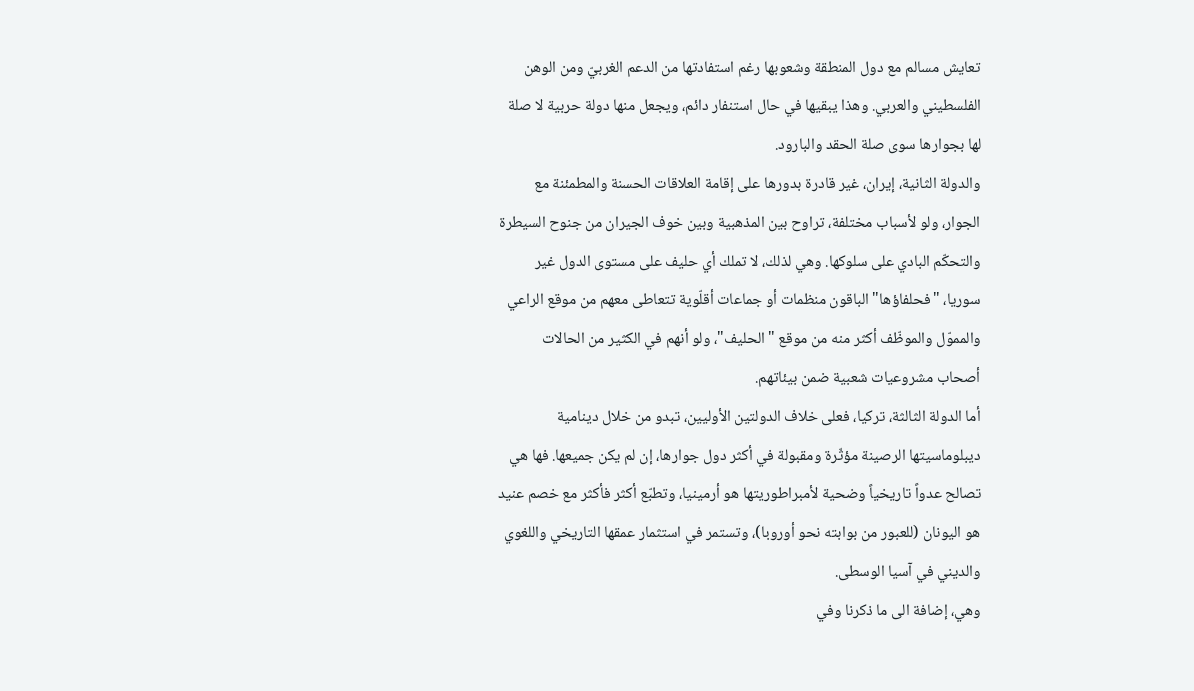تعايش مسالم مع دول المنطقة وشعوبها رغم استفادتها من الدعم الغربيّ ومن الوهن الفلسطيني والعربي. وهذا يبقيها في حال استنفار دائم، ويجعل منها دولة حربية لا صلة لها بجوارها سوى صلة الحقد والبارود.
والدولة الثانية، إيران، غير قادرة بدورها على إقامة العلاقات الحسنة والمطمئنة مع الجوار، ولو لأسباب مختلفة، تراوح بين المذهبية وبين خوف الجيران من جنوح السيطرة والتحكّم البادي على سلوكها. وهي لذلك، لا تملك أي حليف على مستوى الدول غير سوريا، "فحلفاؤها" الباقون منظمات أو جماعات أقلّوية تتعاطى معهم من موقع الراعي والمموّل والموظّف أكثر منه من موقع "الحليف"، ولو أنهم في الكثير من الحالات أصحاب مشروعيات شعبية ضمن بيئاتهم.
أما الدولة الثالثة، تركيا، فعلى خلاف الدولتين الأوليين، تبدو من خلال دينامية ديبلوماسيتها الرصينة مؤثّرة ومقبولة في أكثر دول جوارها، إن لم يكن جميعها. فها هي تصالح عدواً تاريخياً وضحية لأمبراطوريتها هو أرمينيا، وتطبّع أكثر فأكثر مع خصم عنيد هو اليونان (للعبور من بوابته نحو أوروبا)، وتستمر في استثمار عمقها التاريخي واللغوي والديني في آسيا الوسطى.
وهي، إضافة الى ما ذكرنا وفي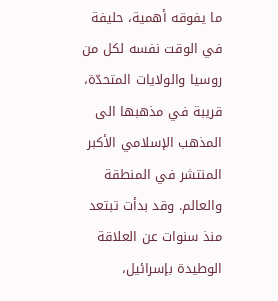ما يفوقه أهمية، حليفة في الوقت نفسه لكل من روسيا والولايات المتحدّة، قريبة في مذهبها الى المذهب الإسلامي الأكبر المنتشر في المنطقة والعالم. وقد بدأت تبتعد منذ سنوات عن العلاقة الوطيدة بإسرائيل،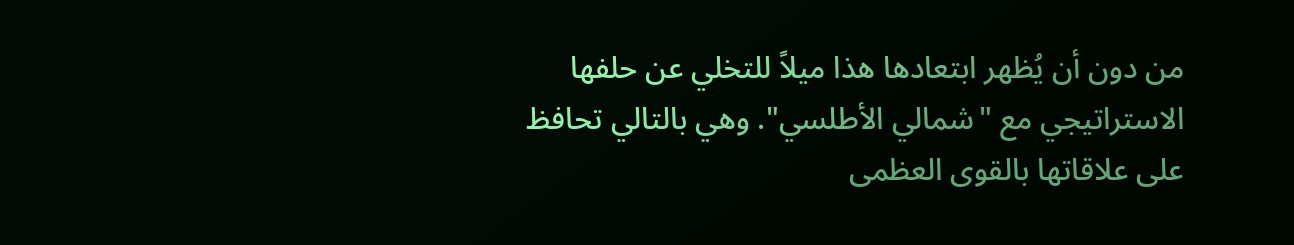من دون أن يُظهر ابتعادها هذا ميلاً للتخلي عن حلفها الاستراتيجي مع "شمالي الأطلسي". وهي بالتالي تحافظ على علاقاتها بالقوى العظمى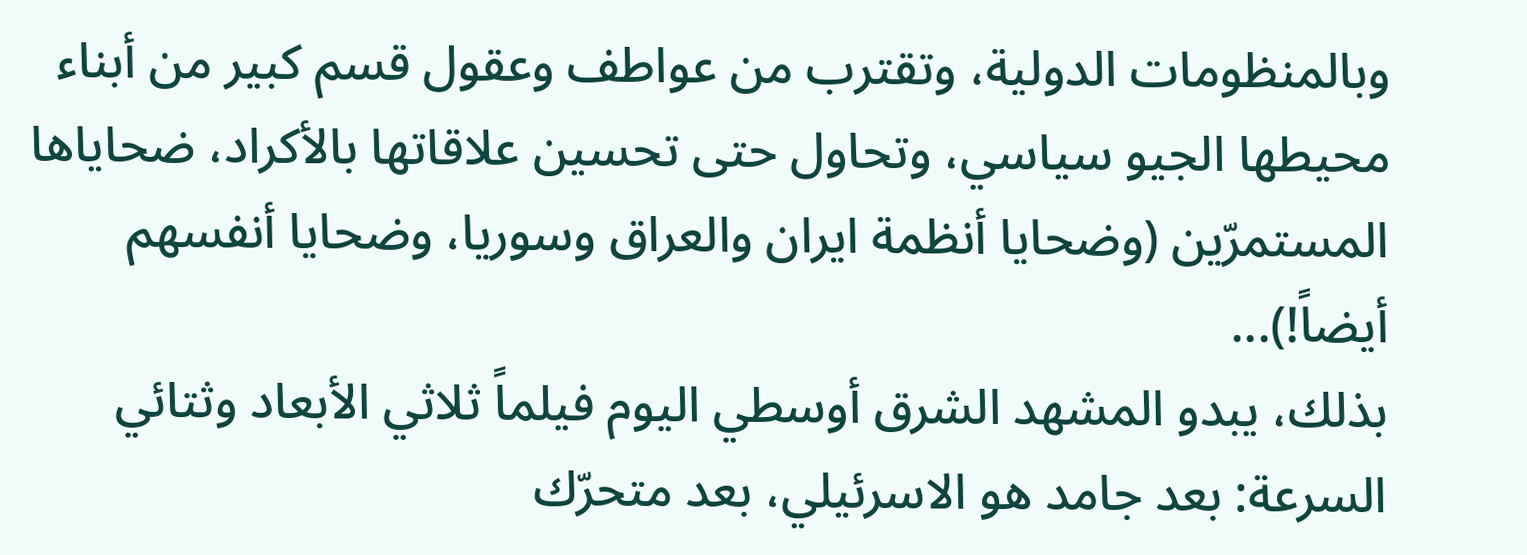وبالمنظومات الدولية، وتقترب من عواطف وعقول قسم كبير من أبناء محيطها الجيو سياسي، وتحاول حتى تحسين علاقاتها بالأكراد، ضحاياها المستمرّين (وضحايا أنظمة ايران والعراق وسوريا، وضحايا أنفسهم أيضاً!)...
بذلك، يبدو المشهد الشرق أوسطي اليوم فيلماً ثلاثي الأبعاد وثتائي السرعة: بعد جامد هو الاسرئيلي، بعد متحرّك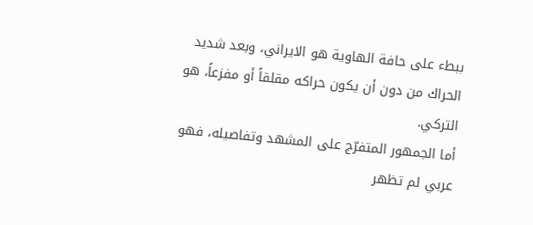ببطء على حافة الهاوية هو الايراني، وبعد شديد الحراك من دون أن يكون حراكه مقلقاً أو مفزعاً، هو التركي.
أما الجمهور المتفرّج على المشهد وتفاصيله، فهو عربي لم تظهر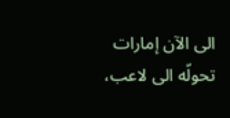الى الآن إمارات تحولّه الى لاعب،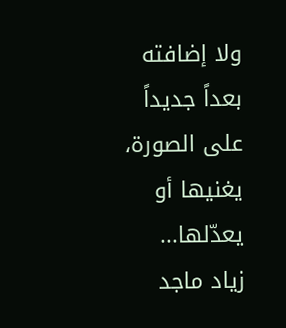ولا إضافته بعداً جديداً على الصورة، يغنيها أو يعدّلها...
زياد ماجد